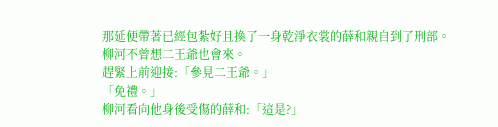那延便帶著已經包紮好且換了一身乾淨衣裳的薛和親自到了刑部。
柳河不曾想二王爺也會來。
趕緊上前迎接:「參見二王爺。」
「免禮。」
柳河看向他身後受傷的薛和:「這是?」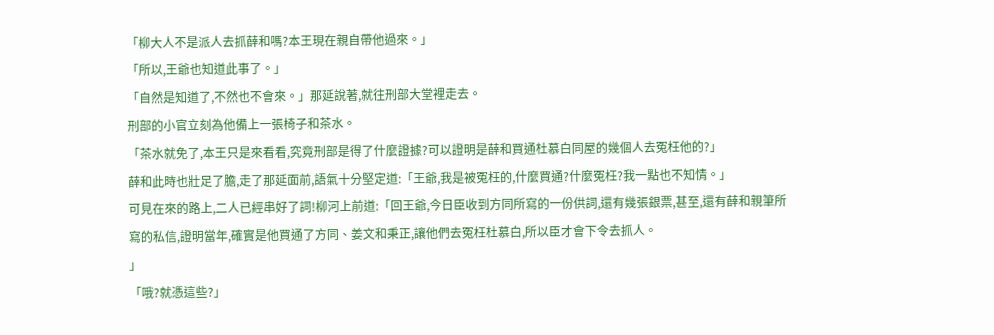「柳大人不是派人去抓薛和嗎?本王現在親自帶他過來。」
「所以,王爺也知道此事了。」
「自然是知道了,不然也不會來。」那延說著,就往刑部大堂裡走去。
刑部的小官立刻為他備上一張椅子和茶水。
「茶水就免了,本王只是來看看,究竟刑部是得了什麼證據?可以證明是薛和買通杜慕白同屋的幾個人去冤枉他的?」
薛和此時也壯足了膽,走了那延面前,語氣十分堅定道:「王爺,我是被冤枉的,什麼買通?什麼冤枉?我一點也不知情。」
可見在來的路上,二人已經串好了詞!柳河上前道:「回王爺,今日臣收到方同所寫的一份供詞,還有幾張銀票,甚至,還有薛和親筆所寫的私信,證明當年,確實是他買通了方同、姜文和秉正,讓他們去冤枉杜慕白,所以臣才會下令去抓人。
」
「哦?就憑這些?」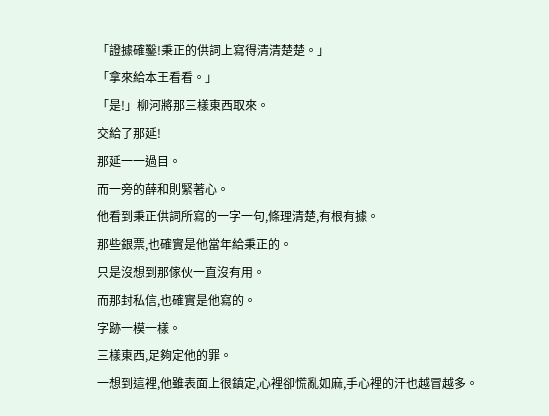「證據確鑿!秉正的供詞上寫得清清楚楚。」
「拿來給本王看看。」
「是!」柳河將那三樣東西取來。
交給了那延!
那延一一過目。
而一旁的薛和則緊著心。
他看到秉正供詞所寫的一字一句,條理清楚,有根有據。
那些銀票,也確實是他當年給秉正的。
只是沒想到那傢伙一直沒有用。
而那封私信,也確實是他寫的。
字跡一模一樣。
三樣東西,足夠定他的罪。
一想到這裡,他雖表面上很鎮定,心裡卻慌亂如麻,手心裡的汗也越冒越多。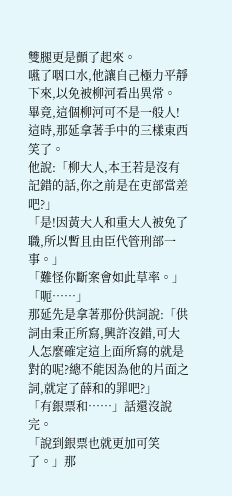雙腿更是顫了起來。
嚥了咽口水,他讓自己極力平靜下來,以免被柳河看出異常。
畢竟,這個柳河可不是一般人!
這時,那延拿著手中的三樣東西笑了。
他說:「柳大人,本王若是沒有記錯的話,你之前是在吏部當差吧?」
「是!因黃大人和重大人被免了職,所以暫且由臣代管刑部一事。」
「難怪你斷案會如此草率。」
「呃……」
那延先是拿著那份供詞說:「供詞由秉正所寫,興許沒錯,可大人怎麼確定這上面所寫的就是對的呢?總不能因為他的片面之詞,就定了薛和的罪吧?」
「有銀票和……」話還沒說完。
「說到銀票也就更加可笑了。」那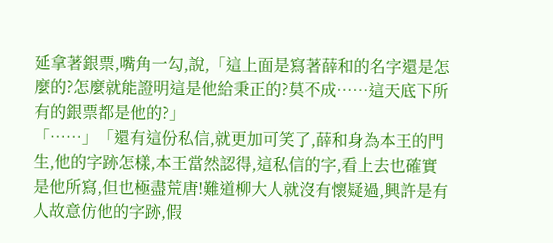延拿著銀票,嘴角一勾,說,「這上面是寫著薛和的名字還是怎麼的?怎麼就能證明這是他給秉正的?莫不成……這天底下所有的銀票都是他的?」
「……」「還有這份私信,就更加可笑了,薛和身為本王的門生,他的字跡怎樣,本王當然認得,這私信的字,看上去也確實是他所寫,但也極盡荒唐!難道柳大人就沒有懷疑過,興許是有人故意仿他的字跡,假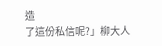造
了這份私信呢?」柳大人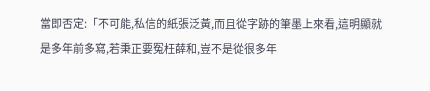當即否定:「不可能,私信的紙張泛黃,而且從字跡的筆墨上來看,這明顯就是多年前多寫,若秉正要冤枉薛和,豈不是從很多年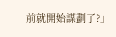前就開始謀劃了?」